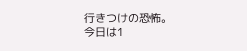行きつけの恐怖。
今日は1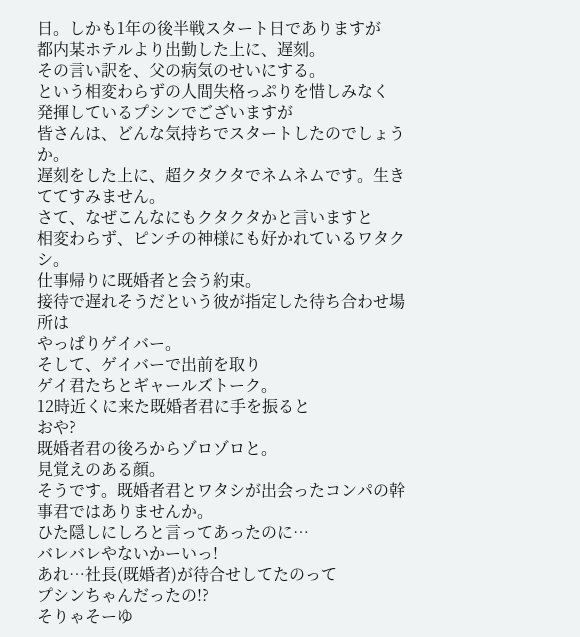日。しかも1年の後半戦スタート日でありますが
都内某ホテルより出勤した上に、遅刻。
その言い訳を、父の病気のせいにする。
という相変わらずの人間失格っぷりを惜しみなく
発揮しているプシンでございますが
皆さんは、どんな気持ちでスタートしたのでしょうか。
遅刻をした上に、超クタクタでネムネムです。生きててすみません。
さて、なぜこんなにもクタクタかと言いますと
相変わらず、ピンチの神様にも好かれているワタクシ。
仕事帰りに既婚者と会う約束。
接待で遅れそうだという彼が指定した待ち合わせ場所は
やっぱりゲイバー。
そして、ゲイバーで出前を取り
ゲイ君たちとギャールズトーク。
12時近くに来た既婚者君に手を振ると
おや?
既婚者君の後ろからゾロゾロと。
見覚えのある顔。
そうです。既婚者君とワタシが出会ったコンパの幹事君ではありませんか。
ひた隠しにしろと言ってあったのに…
バレバレやないかーいっ!
あれ…社長(既婚者)が待合せしてたのって
プシンちゃんだったの!?
そりゃそーゆ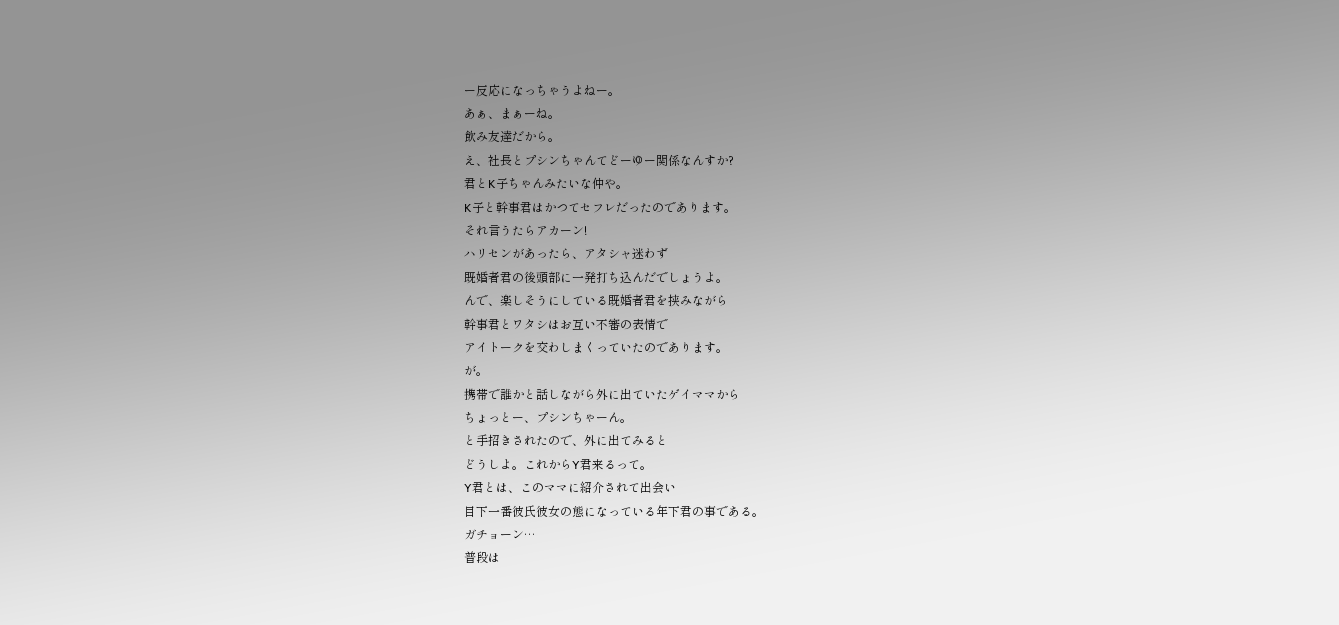ー反応になっちゃうよねー。
あぁ、まぁーね。
飲み友達だから。
え、社長とプシンちゃんてどーゆー関係なんすか?
君とK子ちゃんみたいな仲や。
K子と幹事君はかつてセフレだったのであります。
それ言うたらアカーン!
ハリセンがあったら、アタシャ迷わず
既婚者君の後頭部に一発打ち込んだでしょうよ。
んで、楽しそうにしている既婚者君を挟みながら
幹事君とワタシはお互い不審の表情で
アイトークを交わしまくっていたのであります。
が。
携帯で誰かと話しながら外に出ていたゲイママから
ちょっとー、プシンちゃーん。
と手招きされたので、外に出てみると
どうしよ。これからY君来るって。
Y君とは、このママに紹介されて出会い
目下一番彼氏彼女の態になっている年下君の事である。
ガチョーン…
普段は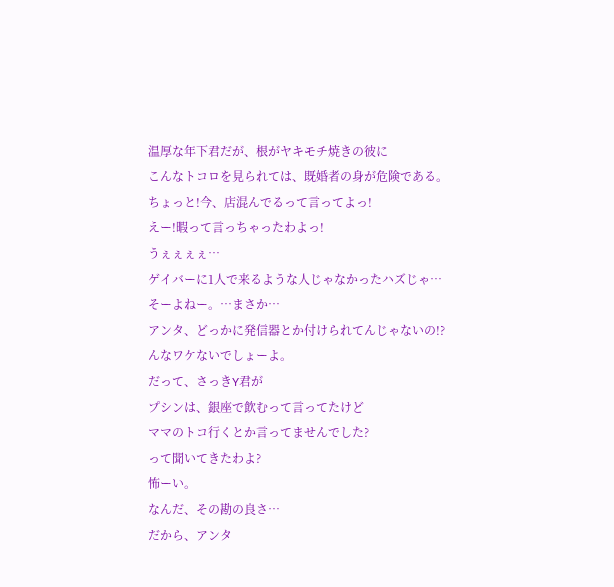温厚な年下君だが、根がヤキモチ焼きの彼に
こんなトコロを見られては、既婚者の身が危険である。
ちょっと!今、店混んでるって言ってよっ!
えー!暇って言っちゃったわよっ!
うぇぇぇぇ…
ゲイバーに1人で来るような人じゃなかったハズじゃ…
そーよねー。…まさか…
アンタ、どっかに発信器とか付けられてんじゃないの!?
んなワケないでしょーよ。
だって、さっきY君が
プシンは、銀座で飲むって言ってたけど
ママのトコ行くとか言ってませんでした?
って聞いてきたわよ?
怖ーい。
なんだ、その勘の良さ…
だから、アンタ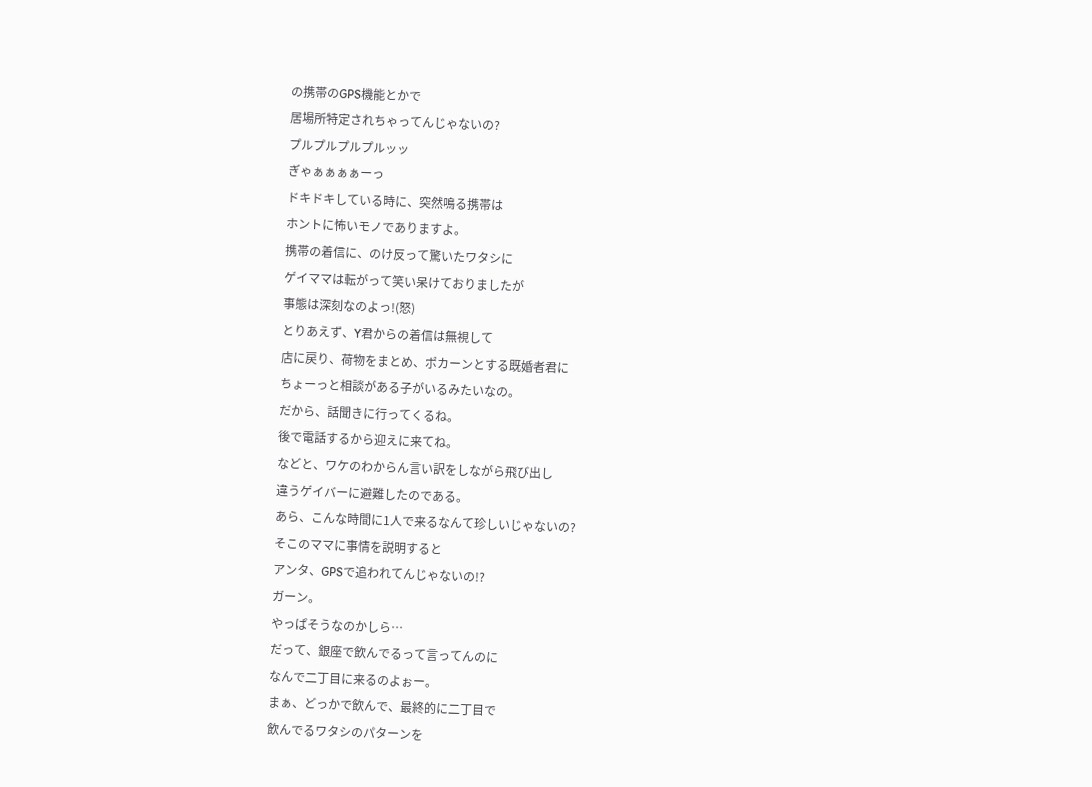の携帯のGPS機能とかで
居場所特定されちゃってんじゃないの?
プルプルプルプルッッ
ぎゃぁぁぁぁーっ
ドキドキしている時に、突然鳴る携帯は
ホントに怖いモノでありますよ。
携帯の着信に、のけ反って驚いたワタシに
ゲイママは転がって笑い呆けておりましたが
事態は深刻なのよっ!(怒)
とりあえず、Y君からの着信は無視して
店に戻り、荷物をまとめ、ポカーンとする既婚者君に
ちょーっと相談がある子がいるみたいなの。
だから、話聞きに行ってくるね。
後で電話するから迎えに来てね。
などと、ワケのわからん言い訳をしながら飛び出し
違うゲイバーに避難したのである。
あら、こんな時間に1人で来るなんて珍しいじゃないの?
そこのママに事情を説明すると
アンタ、GPSで追われてんじゃないの!?
ガーン。
やっぱそうなのかしら…
だって、銀座で飲んでるって言ってんのに
なんで二丁目に来るのよぉー。
まぁ、どっかで飲んで、最終的に二丁目で
飲んでるワタシのパターンを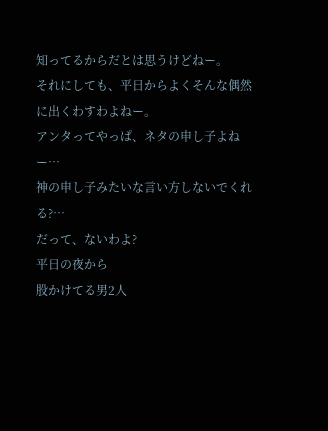知ってるからだとは思うけどねー。
それにしても、平日からよくそんな偶然に出くわすわよねー。
アンタってやっぱ、ネタの申し子よねー…
神の申し子みたいな言い方しないでくれる?…
だって、ないわよ?
平日の夜から
股かけてる男2人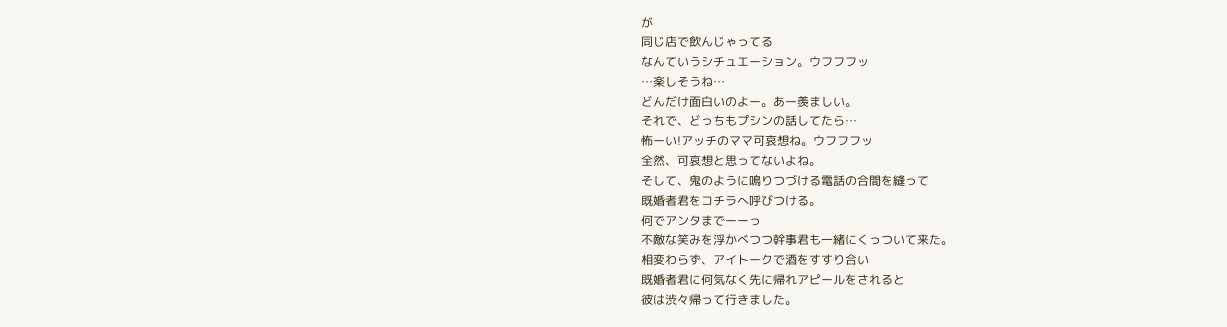が
同じ店で飲んじゃってる
なんていうシチュエーション。ウフフフッ
…楽しそうね…
どんだけ面白いのよー。あー羨ましい。
それで、どっちもプシンの話してたら…
怖ーい!アッチのママ可哀想ね。ウフフフッ
全然、可哀想と思ってないよね。
そして、鬼のように鳴りつづける電話の合間を縫って
既婚者君をコチラへ呼びつける。
何でアンタまでーーっ
不敵な笑みを浮かべつつ幹事君も一緒にくっついて来た。
相変わらず、アイトークで酒をすすり合い
既婚者君に何気なく先に帰れアピールをされると
彼は渋々帰って行きました。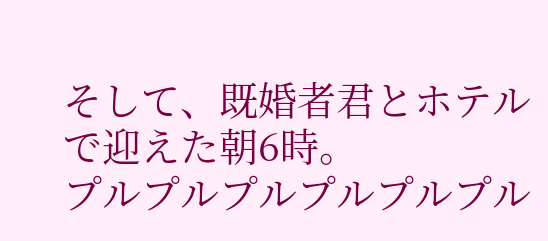そして、既婚者君とホテルで迎えた朝6時。
プルプルプルプルプルプル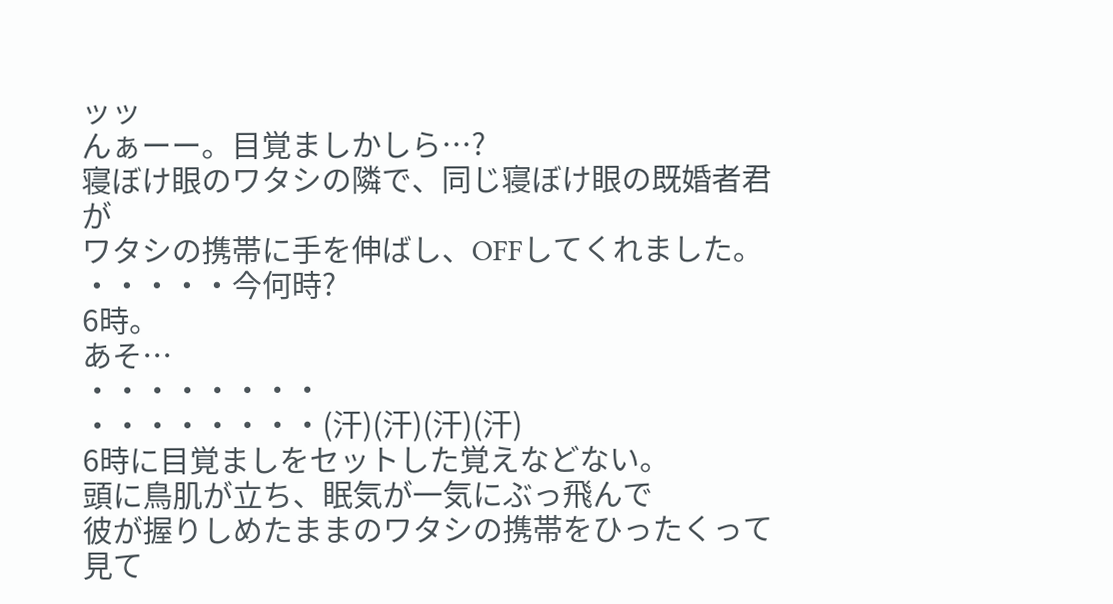ッッ
んぁーー。目覚ましかしら…?
寝ぼけ眼のワタシの隣で、同じ寝ぼけ眼の既婚者君が
ワタシの携帯に手を伸ばし、OFFしてくれました。
・・・・・今何時?
6時。
あそ…
・・・・・・・・
・・・・・・・・(汗)(汗)(汗)(汗)
6時に目覚ましをセットした覚えなどない。
頭に鳥肌が立ち、眠気が一気にぶっ飛んで
彼が握りしめたままのワタシの携帯をひったくって見て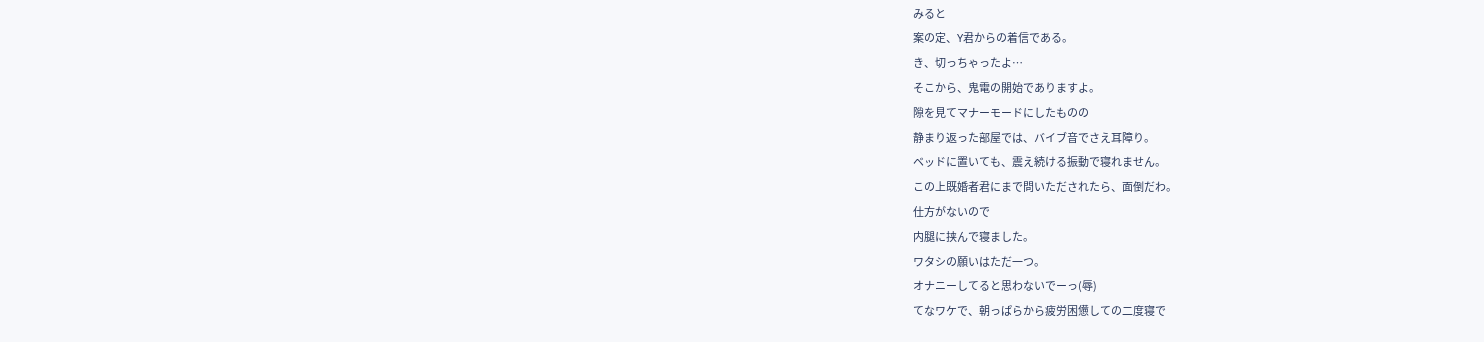みると
案の定、Y君からの着信である。
き、切っちゃったよ…
そこから、鬼電の開始でありますよ。
隙を見てマナーモードにしたものの
静まり返った部屋では、バイブ音でさえ耳障り。
ベッドに置いても、震え続ける振動で寝れません。
この上既婚者君にまで問いただされたら、面倒だわ。
仕方がないので
内腿に挟んで寝ました。
ワタシの願いはただ一つ。
オナニーしてると思わないでーっ(辱)
てなワケで、朝っぱらから疲労困憊しての二度寝で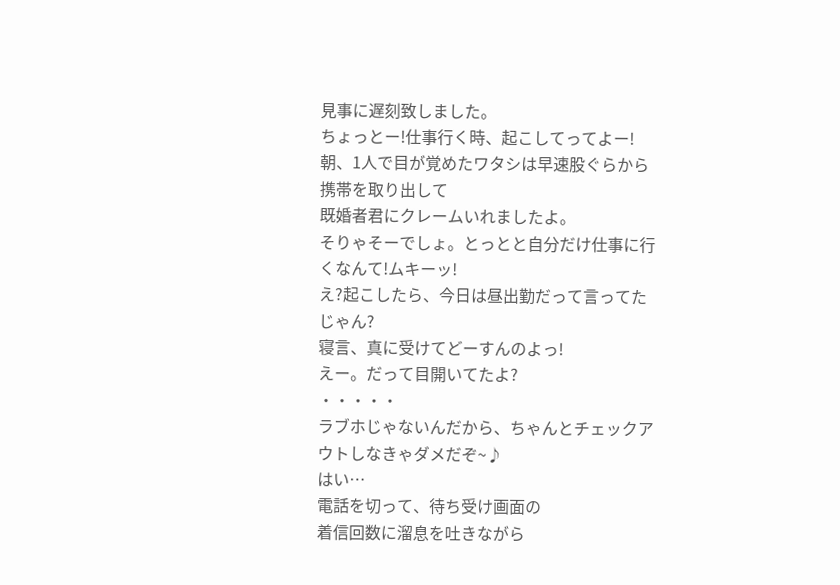見事に遅刻致しました。
ちょっとー!仕事行く時、起こしてってよー!
朝、1人で目が覚めたワタシは早速股ぐらから携帯を取り出して
既婚者君にクレームいれましたよ。
そりゃそーでしょ。とっとと自分だけ仕事に行くなんて!ムキーッ!
え?起こしたら、今日は昼出勤だって言ってたじゃん?
寝言、真に受けてどーすんのよっ!
えー。だって目開いてたよ?
・・・・・
ラブホじゃないんだから、ちゃんとチェックアウトしなきゃダメだぞ~♪
はい…
電話を切って、待ち受け画面の
着信回数に溜息を吐きながら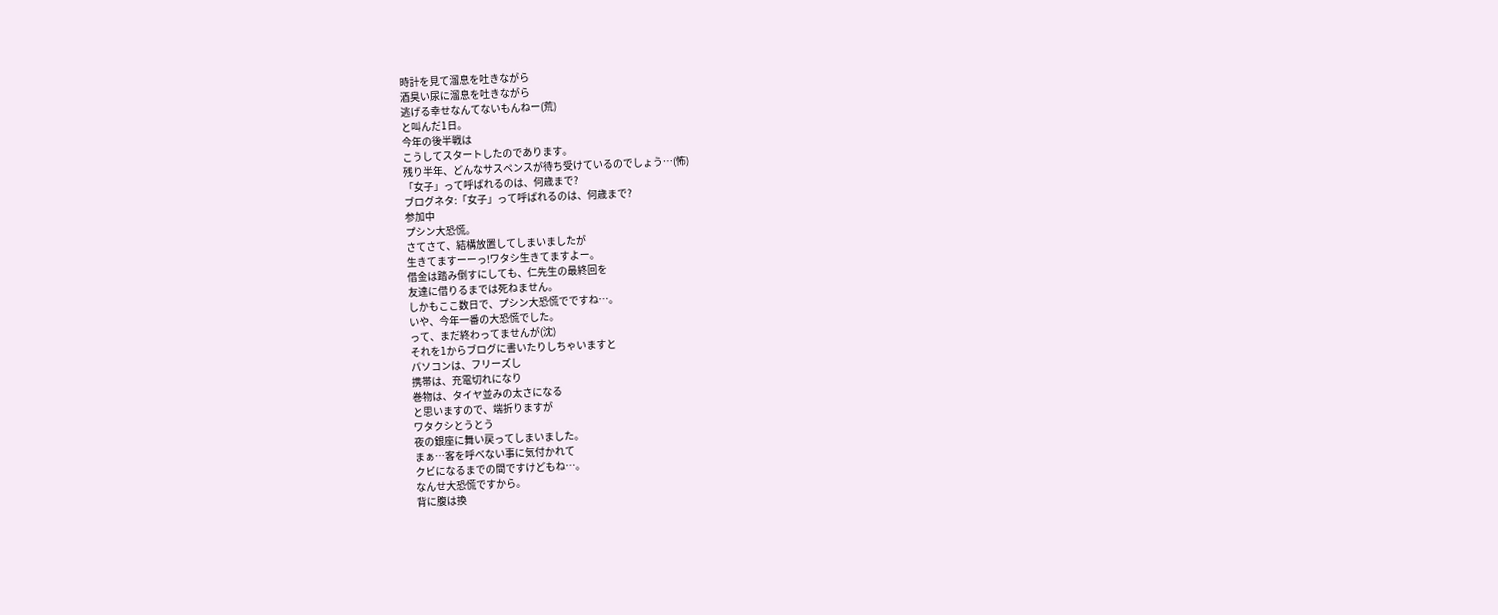時計を見て溜息を吐きながら
酒臭い尿に溜息を吐きながら
逃げる幸せなんてないもんねー(荒)
と叫んだ1日。
今年の後半戦は
こうしてスタートしたのであります。
残り半年、どんなサスペンスが待ち受けているのでしょう…(怖)
「女子」って呼ばれるのは、何歳まで?
ブログネタ:「女子」って呼ばれるのは、何歳まで?
参加中
プシン大恐慌。
さてさて、結構放置してしまいましたが
生きてますーーっ!ワタシ生きてますよー。
借金は踏み倒すにしても、仁先生の最終回を
友達に借りるまでは死ねません。
しかもここ数日で、プシン大恐慌でですね…。
いや、今年一番の大恐慌でした。
って、まだ終わってませんが(沈)
それを1からブログに書いたりしちゃいますと
パソコンは、フリーズし
携帯は、充電切れになり
巻物は、タイヤ並みの太さになる
と思いますので、端折りますが
ワタクシとうとう
夜の銀座に舞い戻ってしまいました。
まぁ…客を呼べない事に気付かれて
クビになるまでの間ですけどもね…。
なんせ大恐慌ですから。
背に腹は換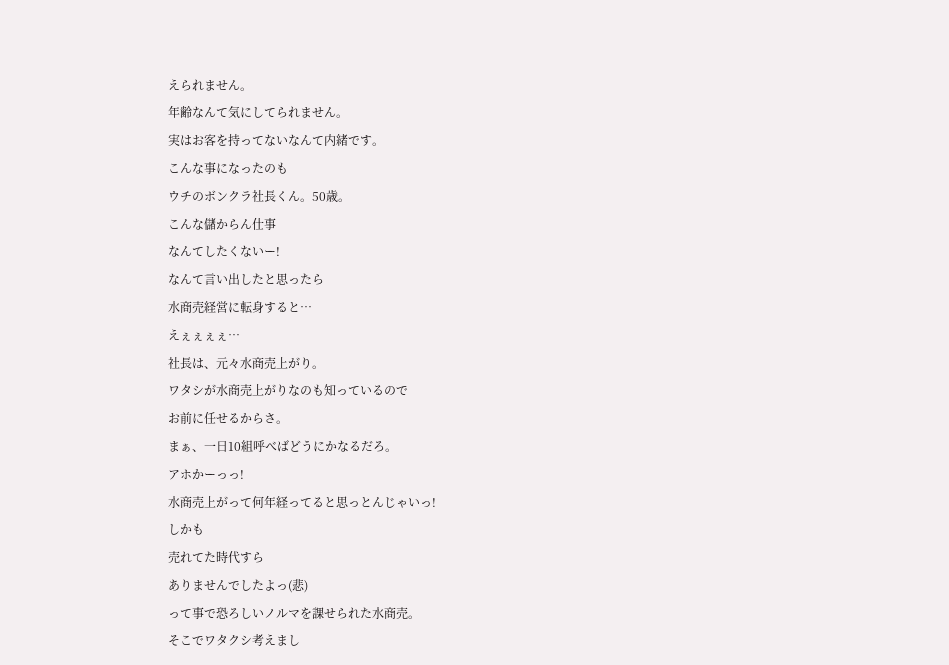えられません。
年齢なんて気にしてられません。
実はお客を持ってないなんて内緒です。
こんな事になったのも
ウチのボンクラ社長くん。50歳。
こんな儲からん仕事
なんてしたくないー!
なんて言い出したと思ったら
水商売経営に転身すると…
えぇぇぇぇ…
社長は、元々水商売上がり。
ワタシが水商売上がりなのも知っているので
お前に任せるからさ。
まぁ、一日10組呼べばどうにかなるだろ。
アホかーっっ!
水商売上がって何年経ってると思っとんじゃいっ!
しかも
売れてた時代すら
ありませんでしたよっ(悲)
って事で恐ろしいノルマを課せられた水商売。
そこでワタクシ考えまし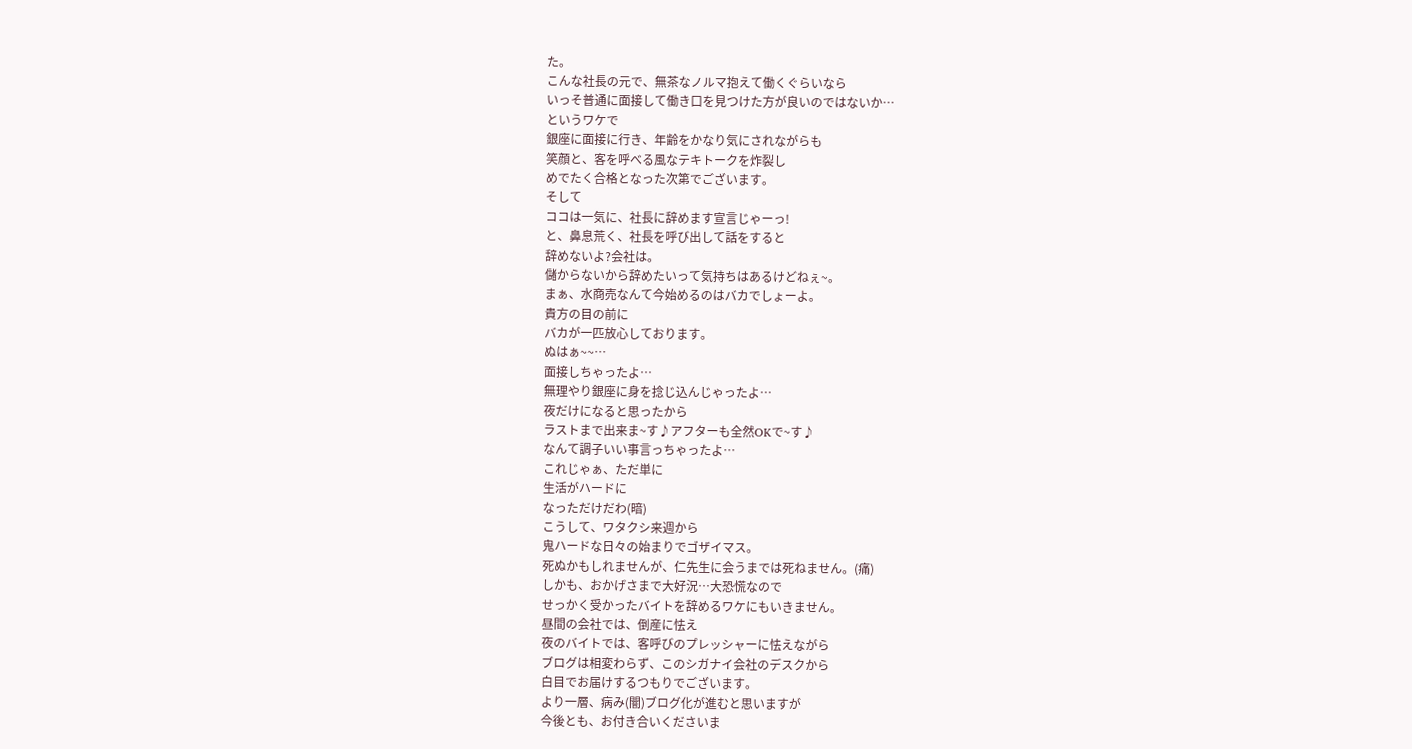た。
こんな社長の元で、無茶なノルマ抱えて働くぐらいなら
いっそ普通に面接して働き口を見つけた方が良いのではないか…
というワケで
銀座に面接に行き、年齢をかなり気にされながらも
笑顔と、客を呼べる風なテキトークを炸裂し
めでたく合格となった次第でございます。
そして
ココは一気に、社長に辞めます宣言じゃーっ!
と、鼻息荒く、社長を呼び出して話をすると
辞めないよ?会社は。
儲からないから辞めたいって気持ちはあるけどねぇ~。
まぁ、水商売なんて今始めるのはバカでしょーよ。
貴方の目の前に
バカが一匹放心しております。
ぬはぁ~~…
面接しちゃったよ…
無理やり銀座に身を捻じ込んじゃったよ…
夜だけになると思ったから
ラストまで出来ま~す♪アフターも全然OKで~す♪
なんて調子いい事言っちゃったよ…
これじゃぁ、ただ単に
生活がハードに
なっただけだわ(暗)
こうして、ワタクシ来週から
鬼ハードな日々の始まりでゴザイマス。
死ぬかもしれませんが、仁先生に会うまでは死ねません。(痛)
しかも、おかげさまで大好況…大恐慌なので
せっかく受かったバイトを辞めるワケにもいきません。
昼間の会社では、倒産に怯え
夜のバイトでは、客呼びのプレッシャーに怯えながら
ブログは相変わらず、このシガナイ会社のデスクから
白目でお届けするつもりでございます。
より一層、病み(闇)ブログ化が進むと思いますが
今後とも、お付き合いくださいま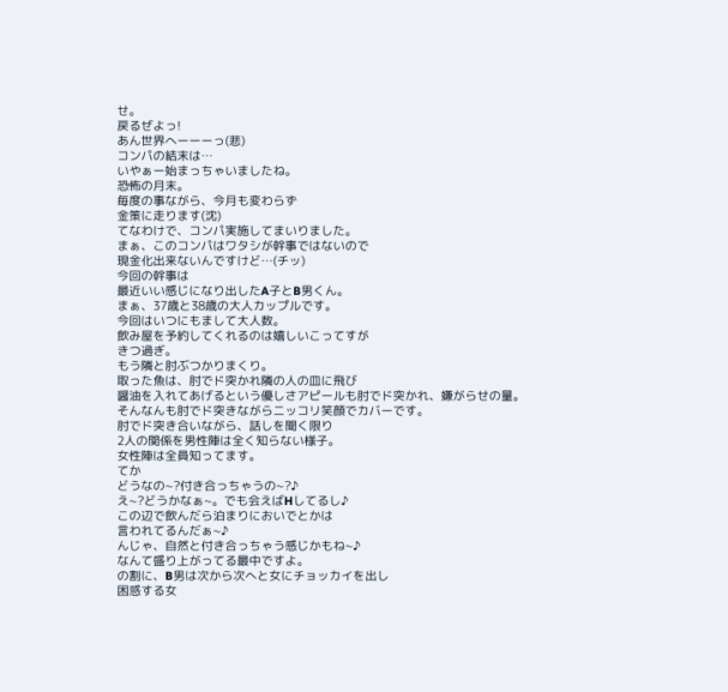せ。
戻るぜよっ!
あん世界へーーーっ(悲)
コンパの結末は…
いやぁー始まっちゃいましたね。
恐怖の月末。
毎度の事ながら、今月も変わらず
金策に走ります(沈)
てなわけで、コンパ実施してまいりました。
まぁ、このコンパはワタシが幹事ではないので
現金化出来ないんですけど…(チッ)
今回の幹事は
最近いい感じになり出したA子とB男くん。
まぁ、37歳と38歳の大人カップルです。
今回はいつにもまして大人数。
飲み屋を予約してくれるのは嬉しいこってすが
きつ過ぎ。
もう隣と肘ぶつかりまくり。
取った魚は、肘でド突かれ隣の人の皿に飛び
醤油を入れてあげるという優しさアピールも肘でド突かれ、嫌がらせの量。
そんなんも肘でド突きながらニッコリ笑顔でカバーです。
肘でド突き合いながら、話しを聞く限り
2人の関係を男性陣は全く知らない様子。
女性陣は全員知ってます。
てか
どうなの~?付き合っちゃうの~?♪
え~?どうかなぁ~。でも会えばHしてるし♪
この辺で飲んだら泊まりにおいでとかは
言われてるんだぁ~♪
んじゃ、自然と付き合っちゃう感じかもね~♪
なんて盛り上がってる最中ですよ。
の割に、B男は次から次へと女にチョッカイを出し
困惑する女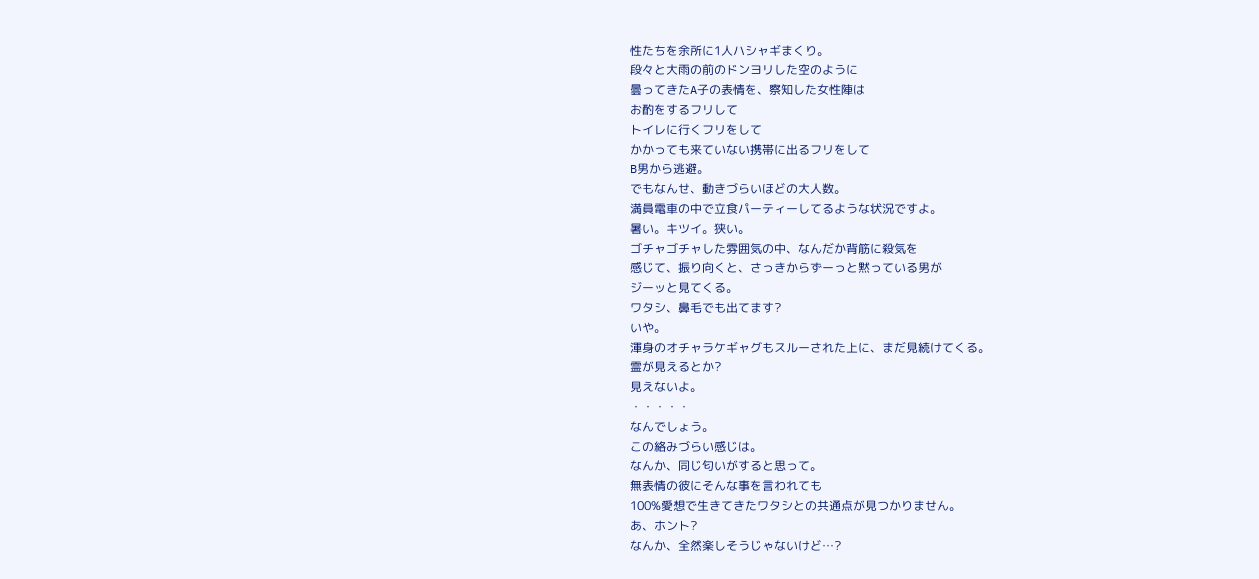性たちを余所に1人ハシャギまくり。
段々と大雨の前のドンヨリした空のように
曇ってきたA子の表情を、察知した女性陣は
お酌をするフリして
トイレに行くフリをして
かかっても来ていない携帯に出るフリをして
B男から逃避。
でもなんせ、動きづらいほどの大人数。
満員電車の中で立食パーティーしてるような状況ですよ。
暑い。キツイ。狭い。
ゴチャゴチャした雰囲気の中、なんだか背筋に殺気を
感じて、振り向くと、さっきからずーっと黙っている男が
ジーッと見てくる。
ワタシ、鼻毛でも出てます?
いや。
渾身のオチャラケギャグもスルーされた上に、まだ見続けてくる。
霊が見えるとか?
見えないよ。
・・・・・
なんでしょう。
この絡みづらい感じは。
なんか、同じ匂いがすると思って。
無表情の彼にそんな事を言われても
100%愛想で生きてきたワタシとの共通点が見つかりません。
あ、ホント?
なんか、全然楽しそうじゃないけど…?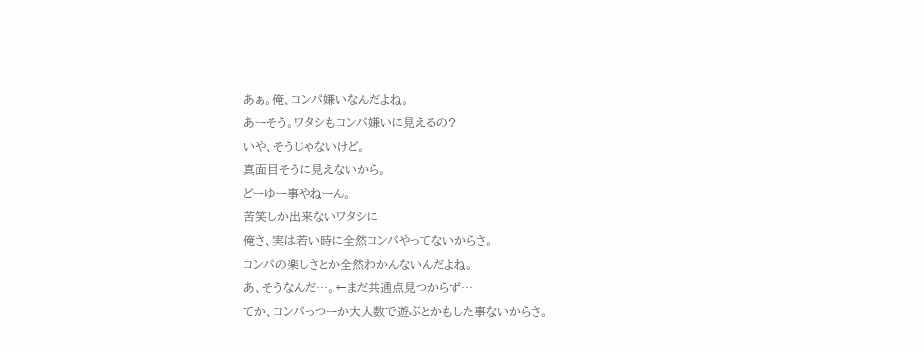あぁ。俺、コンパ嫌いなんだよね。
あーそう。ワタシもコンパ嫌いに見えるの?
いや、そうじゃないけど。
真面目そうに見えないから。
どーゆー事やねーん。
苦笑しか出来ないワタシに
俺さ、実は若い時に全然コンパやってないからさ。
コンパの楽しさとか全然わかんないんだよね。
あ、そうなんだ…。←まだ共通点見つからず…
てか、コンパっつーか大人数で遊ぶとかもした事ないからさ。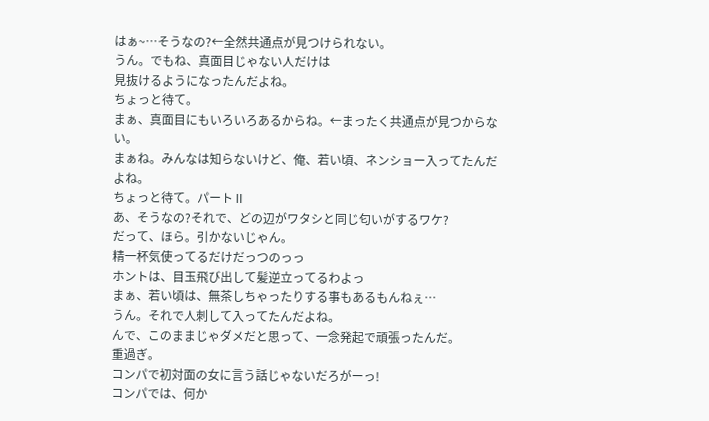はぁ~…そうなの?←全然共通点が見つけられない。
うん。でもね、真面目じゃない人だけは
見抜けるようになったんだよね。
ちょっと待て。
まぁ、真面目にもいろいろあるからね。←まったく共通点が見つからない。
まぁね。みんなは知らないけど、俺、若い頃、ネンショー入ってたんだよね。
ちょっと待て。パートⅡ
あ、そうなの?それで、どの辺がワタシと同じ匂いがするワケ?
だって、ほら。引かないじゃん。
精一杯気使ってるだけだっつのっっ
ホントは、目玉飛び出して髪逆立ってるわよっ
まぁ、若い頃は、無茶しちゃったりする事もあるもんねぇ…
うん。それで人刺して入ってたんだよね。
んで、このままじゃダメだと思って、一念発起で頑張ったんだ。
重過ぎ。
コンパで初対面の女に言う話じゃないだろがーっ!
コンパでは、何か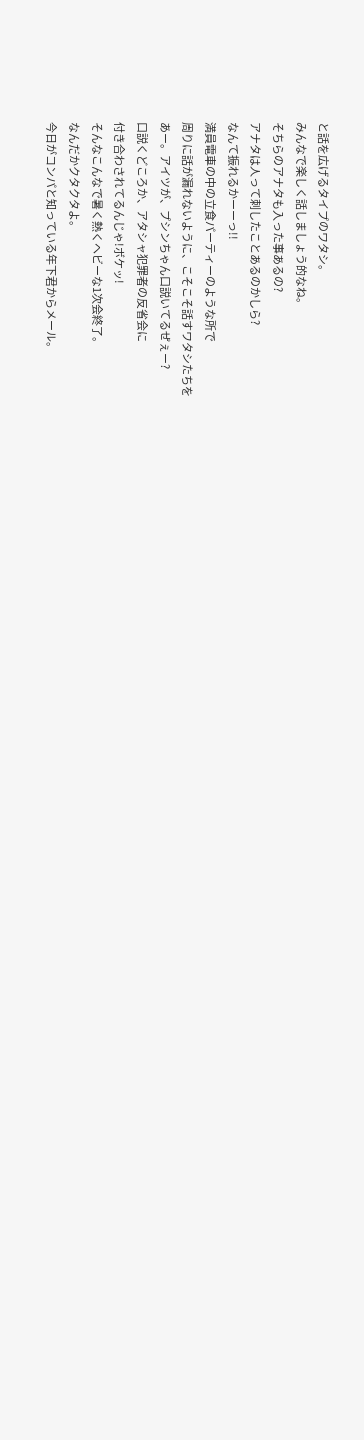と話を広げるタイプのワタシ。
みんなで楽しく話しましょう的なね。
そちらのアナタも入った事あるの?
アナタは人って刺したことあるのかしら?
なんて振れるかーーっ!!
満員電車の中の立食パーティーのような所で
周りに話が漏れないように、こそこそ話すワタシたちを
あー。アイツが、プシンちゃん口説いてるぜぇー?
口説くどころか、アタシャ犯罪者の反省会に
付き合わされてるんじゃ!ボケッ!
そんなこんなで暑く熱くヘビーな1次会終了。
なんだかクタクタよ。
今日がコンパと知っている年下君からメール。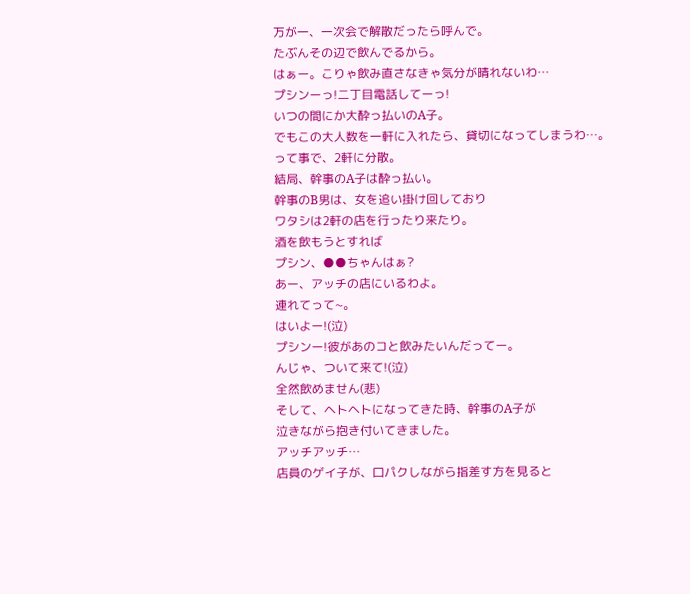万が一、一次会で解散だったら呼んで。
たぶんその辺で飲んでるから。
はぁー。こりゃ飲み直さなきゃ気分が晴れないわ…
プシンーっ!二丁目電話してーっ!
いつの間にか大酔っ払いのA子。
でもこの大人数を一軒に入れたら、貸切になってしまうわ…。
って事で、2軒に分散。
結局、幹事のA子は酔っ払い。
幹事のB男は、女を追い掛け回しており
ワタシは2軒の店を行ったり来たり。
酒を飲もうとすれば
プシン、●●ちゃんはぁ?
あー、アッチの店にいるわよ。
連れてって~。
はいよー!(泣)
プシンー!彼があのコと飲みたいんだってー。
んじゃ、ついて来て!(泣)
全然飲めません(悲)
そして、ヘトヘトになってきた時、幹事のA子が
泣きながら抱き付いてきました。
アッチアッチ…
店員のゲイ子が、口パクしながら指差す方を見ると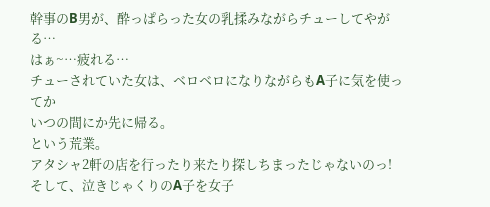幹事のB男が、酔っぱらった女の乳揉みながらチューしてやがる…
はぁ~…疲れる…
チューされていた女は、ベロベロになりながらもA子に気を使ってか
いつの間にか先に帰る。
という荒業。
アタシャ2軒の店を行ったり来たり探しちまったじゃないのっ!
そして、泣きじゃくりのA子を女子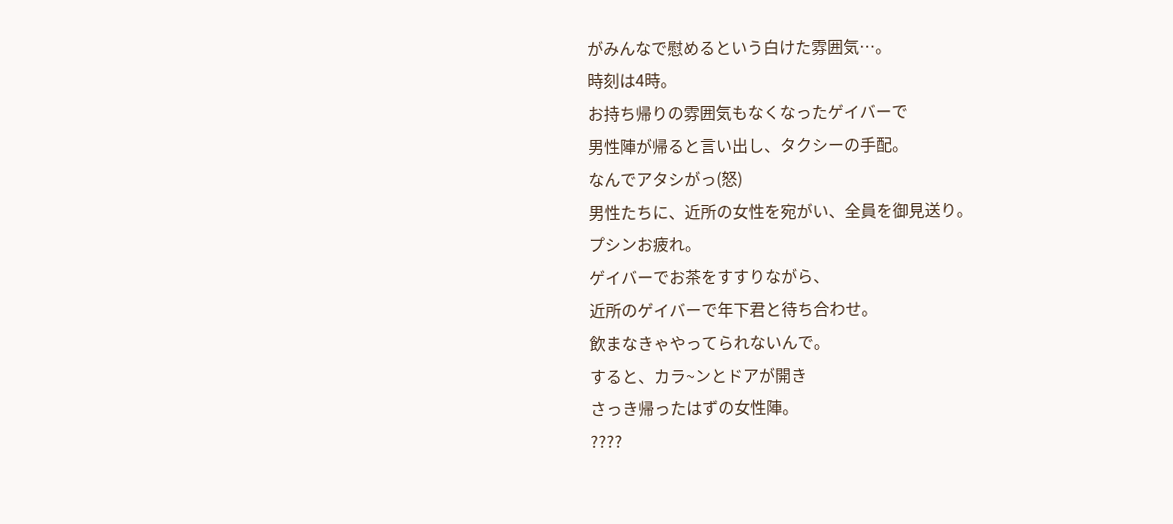がみんなで慰めるという白けた雰囲気…。
時刻は4時。
お持ち帰りの雰囲気もなくなったゲイバーで
男性陣が帰ると言い出し、タクシーの手配。
なんでアタシがっ(怒)
男性たちに、近所の女性を宛がい、全員を御見送り。
プシンお疲れ。
ゲイバーでお茶をすすりながら、
近所のゲイバーで年下君と待ち合わせ。
飲まなきゃやってられないんで。
すると、カラ~ンとドアが開き
さっき帰ったはずの女性陣。
????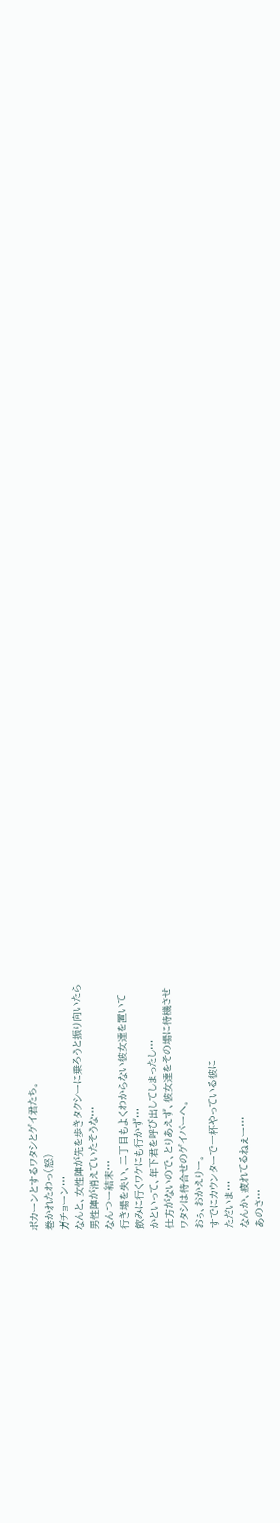ポカーンとするワタシとゲイ君たち。
巻かれたわっ(怒)
ガチョーン…
なんと、女性陣が先を歩きタクシーに乗ろうと振り向いたら
男性陣が消えていたそうな…
なんつー結末…
行き場を失い、二丁目もよくわからない彼女達を置いて
飲みに行くワケにも行かず…
かといって、年下君を呼び出してしまったし…
仕方がないので、とりあえず、彼女達をその場に待機させ
ワタシは待合せのゲイバーへ。
おぅ、おかえりー。
すでにカウンターで一杯やっている彼に
ただいま…
なんか、疲れてるねぇー…
あのさ…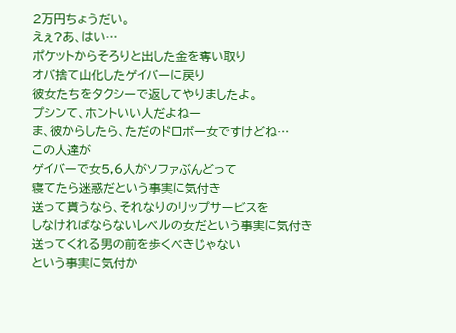2万円ちょうだい。
えぇ?あ、はい…
ポケットからそろりと出した金を奪い取り
オバ捨て山化したゲイバーに戻り
彼女たちをタクシーで返してやりましたよ。
プシンて、ホントいい人だよねー
ま、彼からしたら、ただのドロボー女ですけどね…
この人達が
ゲイバーで女5,6人がソファぶんどって
寝てたら迷惑だという事実に気付き
送って貰うなら、それなりのリップサービスを
しなければならないレベルの女だという事実に気付き
送ってくれる男の前を歩くべきじゃない
という事実に気付か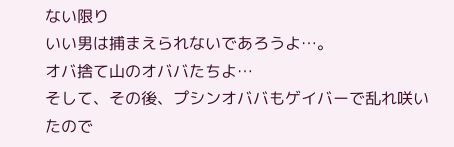ない限り
いい男は捕まえられないであろうよ…。
オバ捨て山のオババたちよ…
そして、その後、プシンオババもゲイバーで乱れ咲いたので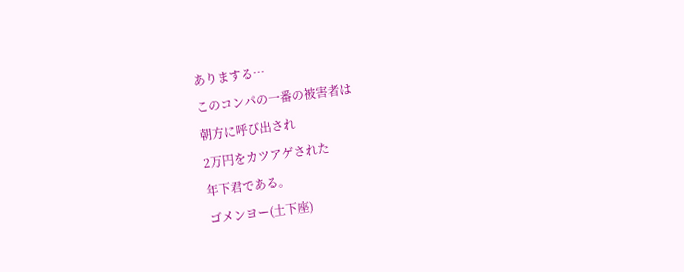ありまする…
このコンパの一番の被害者は
朝方に呼び出され
2万円をカツアゲされた
年下君である。
ゴメンヨー(土下座)